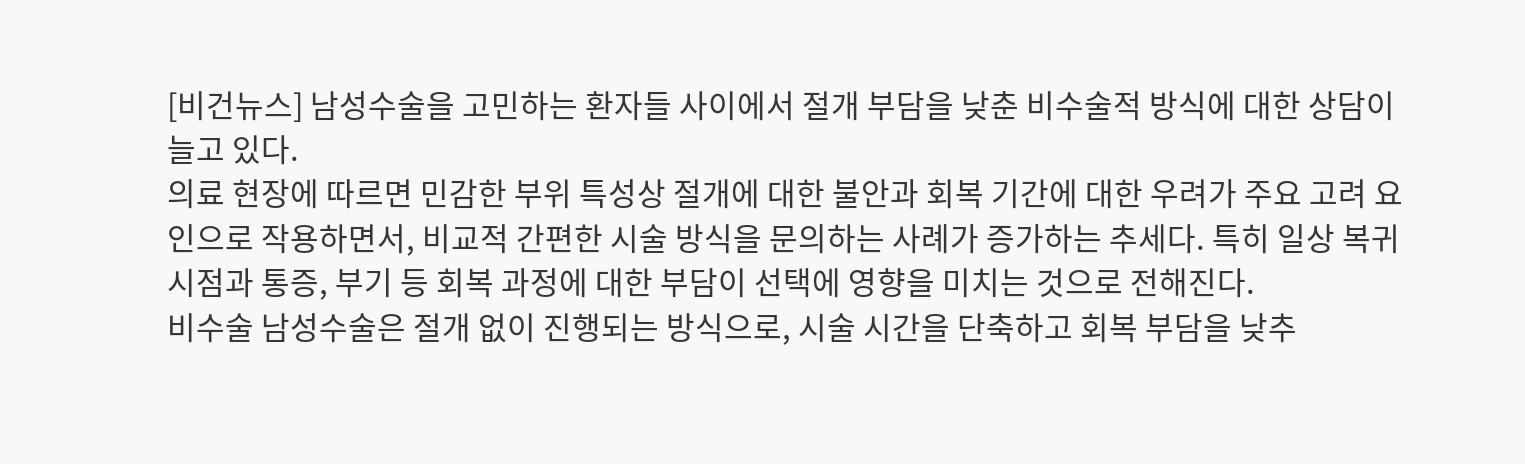[비건뉴스] 남성수술을 고민하는 환자들 사이에서 절개 부담을 낮춘 비수술적 방식에 대한 상담이 늘고 있다.
의료 현장에 따르면 민감한 부위 특성상 절개에 대한 불안과 회복 기간에 대한 우려가 주요 고려 요인으로 작용하면서, 비교적 간편한 시술 방식을 문의하는 사례가 증가하는 추세다. 특히 일상 복귀 시점과 통증, 부기 등 회복 과정에 대한 부담이 선택에 영향을 미치는 것으로 전해진다.
비수술 남성수술은 절개 없이 진행되는 방식으로, 시술 시간을 단축하고 회복 부담을 낮추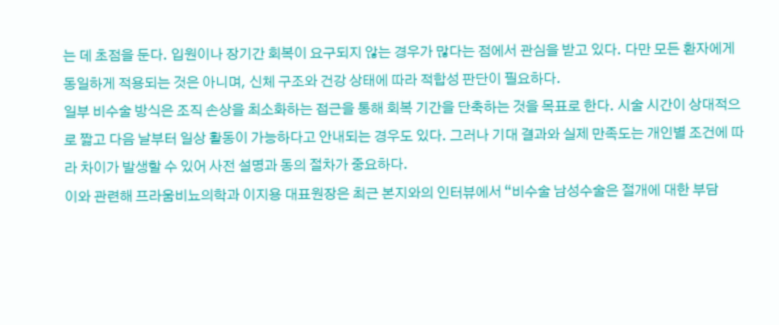는 데 초점을 둔다. 입원이나 장기간 회복이 요구되지 않는 경우가 많다는 점에서 관심을 받고 있다. 다만 모든 환자에게 동일하게 적용되는 것은 아니며, 신체 구조와 건강 상태에 따라 적합성 판단이 필요하다.
일부 비수술 방식은 조직 손상을 최소화하는 접근을 통해 회복 기간을 단축하는 것을 목표로 한다. 시술 시간이 상대적으로 짧고 다음 날부터 일상 활동이 가능하다고 안내되는 경우도 있다. 그러나 기대 결과와 실제 만족도는 개인별 조건에 따라 차이가 발생할 수 있어 사전 설명과 동의 절차가 중요하다.
이와 관련해 프라움비뇨의학과 이지용 대표원장은 최근 본지와의 인터뷰에서 “비수술 남성수술은 절개에 대한 부담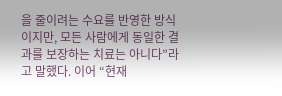을 줄이려는 수요를 반영한 방식이지만, 모든 사람에게 동일한 결과를 보장하는 치료는 아니다”라고 말했다. 이어 “현재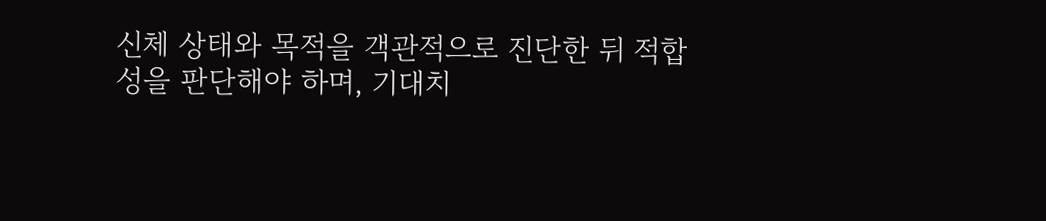신체 상태와 목적을 객관적으로 진단한 뒤 적합성을 판단해야 하며, 기대치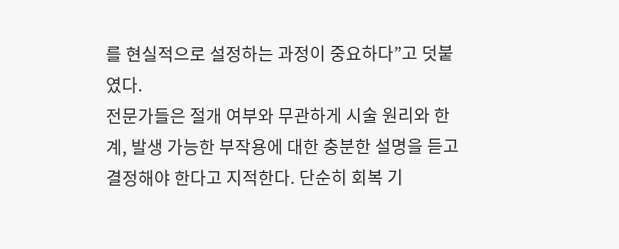를 현실적으로 설정하는 과정이 중요하다”고 덧붙였다.
전문가들은 절개 여부와 무관하게 시술 원리와 한계, 발생 가능한 부작용에 대한 충분한 설명을 듣고 결정해야 한다고 지적한다. 단순히 회복 기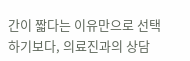간이 짧다는 이유만으로 선택하기보다, 의료진과의 상담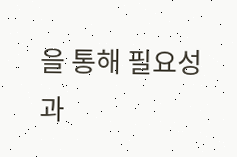을 통해 필요성과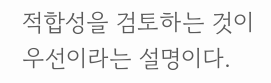적합성을 검토하는 것이 우선이라는 설명이다.